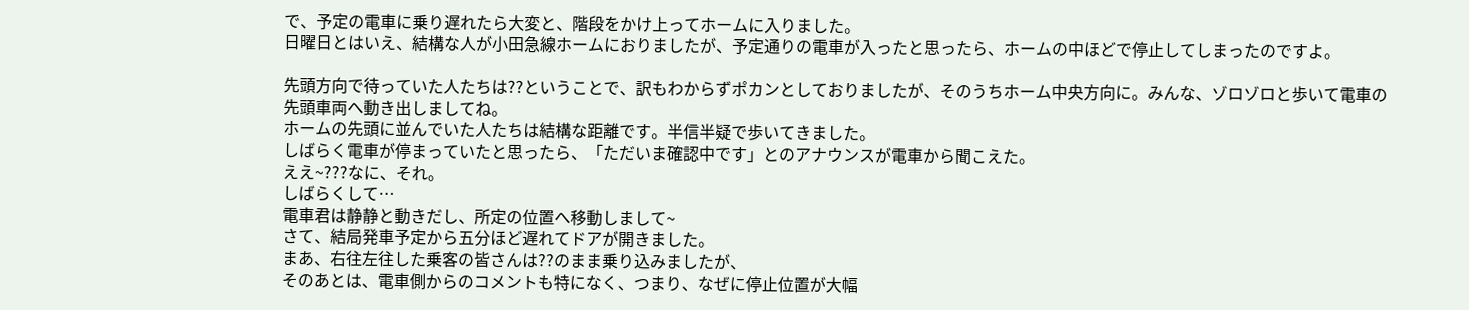で、予定の電車に乗り遅れたら大変と、階段をかけ上ってホームに入りました。
日曜日とはいえ、結構な人が小田急線ホームにおりましたが、予定通りの電車が入ったと思ったら、ホームの中ほどで停止してしまったのですよ。

先頭方向で待っていた人たちは??ということで、訳もわからずポカンとしておりましたが、そのうちホーム中央方向に。みんな、ゾロゾロと歩いて電車の先頭車両へ動き出しましてね。
ホームの先頭に並んでいた人たちは結構な距離です。半信半疑で歩いてきました。
しばらく電車が停まっていたと思ったら、「ただいま確認中です」とのアナウンスが電車から聞こえた。
ええ~???なに、それ。
しばらくして…
電車君は静静と動きだし、所定の位置へ移動しまして~
さて、結局発車予定から五分ほど遅れてドアが開きました。
まあ、右往左往した乗客の皆さんは??のまま乗り込みましたが、
そのあとは、電車側からのコメントも特になく、つまり、なぜに停止位置が大幅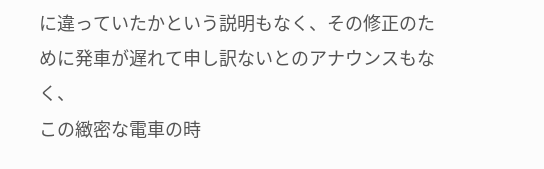に違っていたかという説明もなく、その修正のために発車が遅れて申し訳ないとのアナウンスもなく、
この緻密な電車の時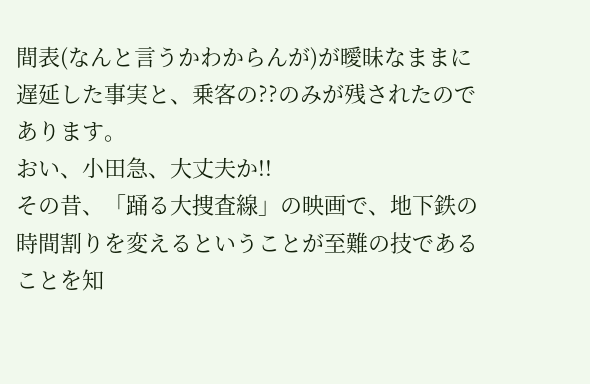間表(なんと言うかわからんが)が曖昧なままに遅延した事実と、乗客の??のみが残されたのであります。
おい、小田急、大丈夫か!!
その昔、「踊る大捜査線」の映画で、地下鉄の時間割りを変えるということが至難の技であることを知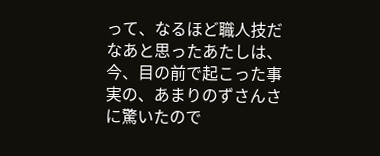って、なるほど職人技だなあと思ったあたしは、今、目の前で起こった事実の、あまりのずさんさに驚いたので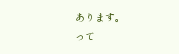あります。
って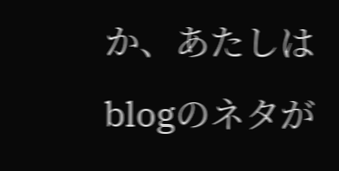か、あたしはblogのネタが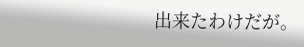出来たわけだが。